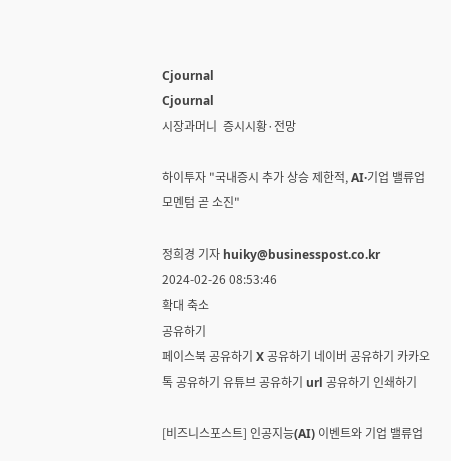Cjournal
Cjournal
시장과머니  증시시황·전망

하이투자 "국내증시 추가 상승 제한적, AI·기업 밸류업 모멘텀 곧 소진"

정희경 기자 huiky@businesspost.co.kr 2024-02-26 08:53:46
확대 축소
공유하기
페이스북 공유하기 X 공유하기 네이버 공유하기 카카오톡 공유하기 유튜브 공유하기 url 공유하기 인쇄하기

[비즈니스포스트] 인공지능(AI) 이벤트와 기업 밸류업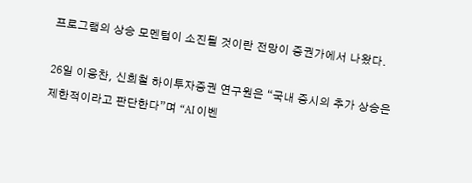프로그램의 상승 모멘텀이 소진될 것이란 전망이 증권가에서 나왔다.

26일 이웅찬, 신희철 하이투자증권 연구원은 “국내 증시의 추가 상승은 제한적이라고 판단한다”며 “AI 이벤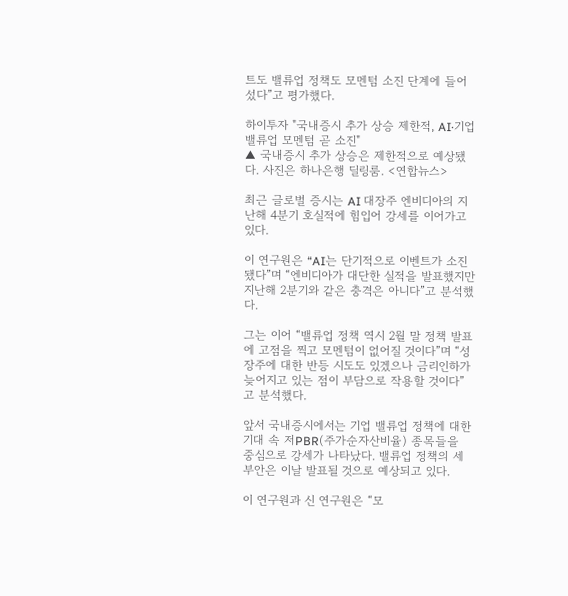트도 밸류업 정책도 모멘텀 소진 단계에 들어섰다”고 평가했다.

하이투자 "국내증시 추가 상승 제한적, AI·기업 밸류업 모멘텀 곧 소진"
▲ 국내증시 추가 상승은 제한적으로 예상됐다. 사진은 하나은행 딜링룸. <연합뉴스>

최근 글로벌 증시는 AI 대장주 엔비디아의 지난해 4분기 호실적에 힘입어 강세를 이어가고 있다.

이 연구원은 “AI는 단기적으로 이벤트가 소진됐다”며 “엔비디아가 대단한 실적을 발표했지만 지난해 2분기와 같은 충격은 아니다”고 분석했다.

그는 이어 “밸류업 정책 역시 2월 말 정책 발표에 고점을 찍고 모멘텀이 없어질 것이다”며 “성장주에 대한 반등 시도도 있겠으나 금리인하가 늦어지고 있는 점이 부담으로 작용할 것이다”고 분석했다.

앞서 국내증시에서는 기업 밸류업 정책에 대한 기대 속 저PBR(주가순자산비율) 종목들을 중심으로 강세가 나타났다. 밸류업 정책의 세부안은 이날 발표될 것으로 예상되고 있다.

이 연구원과 신 연구원은 “모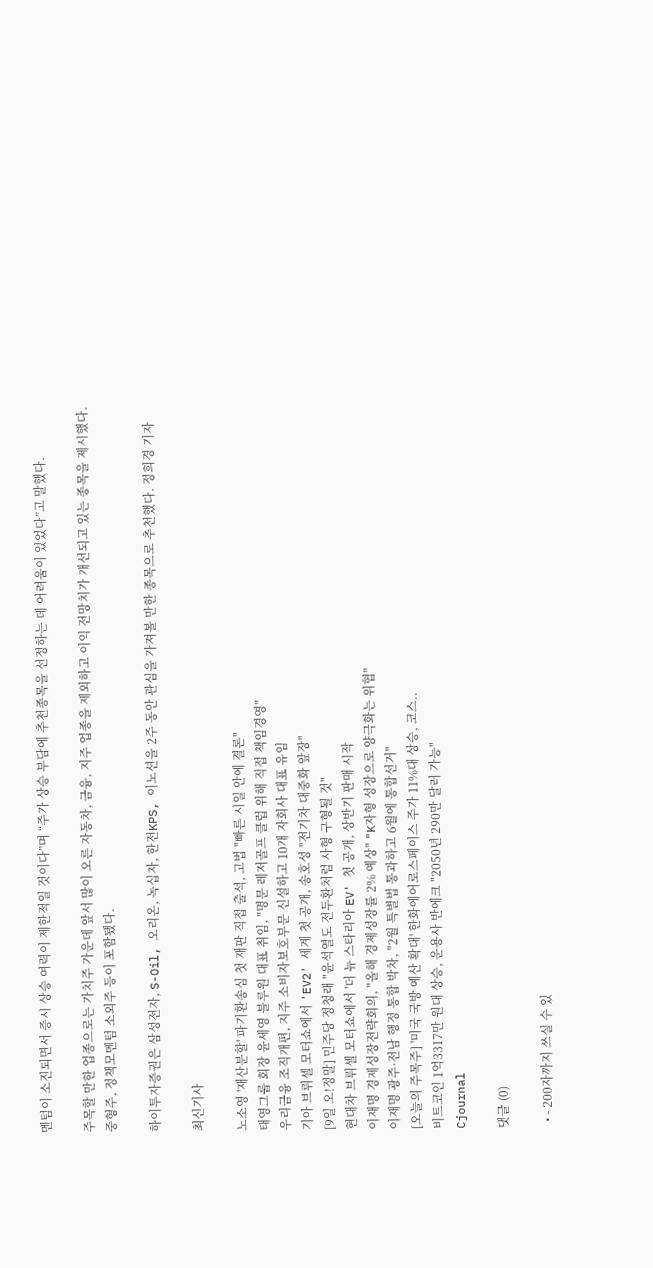멘텀이 소진되면서 증시 상승 여력이 제한적일 것이다”며 “주가 상승 부담에 추천종목을 선정하는 데 어려움이 있었다”고 말했다.

주목할 만한 업종으로는 가치주 가운데 앞서 많이 오른 자동차, 금융, 지주 업종을 제외하고 이익 전망치가 개선되고 있는 종목을 제시했다. 중형주, 정책모멘텀 소외주 등이 포함됐다.

하이투자증권은 삼성전자, S-Oil, 오리온, 녹십자, 한전KPS, 이노션을 2주 동안 관심을 가져볼 만한 종목으로 추천했다. 정희경 기자

최신기사

노소영 '재산분할' 파기환송심 첫 재판 직접 출석, 고법 "빠른 시일 안에 결론"
태영그룹 회장 윤세영 블루원 대표 취임, "명문 레저골프 클럽 위해 직접 책임경영"
우리금융 조직개편, 지주 소비자보호부문 신설하고 10개 자회사 대표 유임
기아 브뤼셀 모터쇼에서 'EV2' 세계 첫 공개, 송호성 "전기차 대중화 앞장"
[9일 오!정말] 민주당 정청래 "윤석열도 전두환처럼 사형 구형될 것"
현대차 브뤼셀 모터쇼에서 '더 뉴 스타리아 EV' 첫 공개, 상반기 판매 시작
이재명 경제성장전략회의, "올해 경제성장률 2% 예상" "K자형 성장으로 양극화는 위협"
이재명 광주·전남 행정 통합 박차, "2월 특별법 통과하고 6월에 통합선거"
[오늘의 주목주] '미국 국방 예산 확대' 한화에어로스페이스 주가 11%대 상승, 코스..
비트코인 1억3317만 원대 상승, 운용사 반에크 "2050년 290만 달러 가능"
Cjournal

댓글 (0)

  • - 200자까지 쓰실 수 있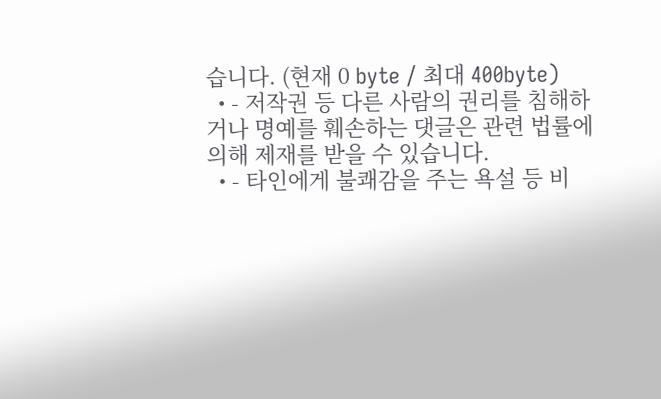습니다. (현재 0 byte / 최대 400byte)
  • - 저작권 등 다른 사람의 권리를 침해하거나 명예를 훼손하는 댓글은 관련 법률에 의해 제재를 받을 수 있습니다.
  • - 타인에게 불쾌감을 주는 욕설 등 비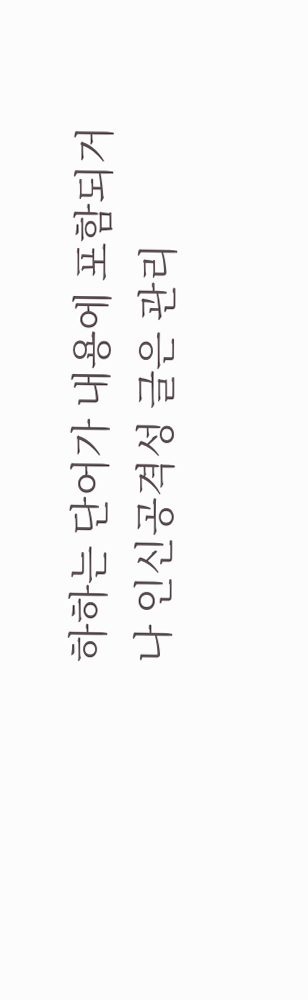하하는 단어가 내용에 포함되거나 인신공격성 글은 관리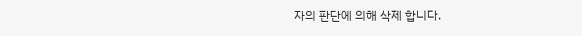자의 판단에 의해 삭제 합니다.